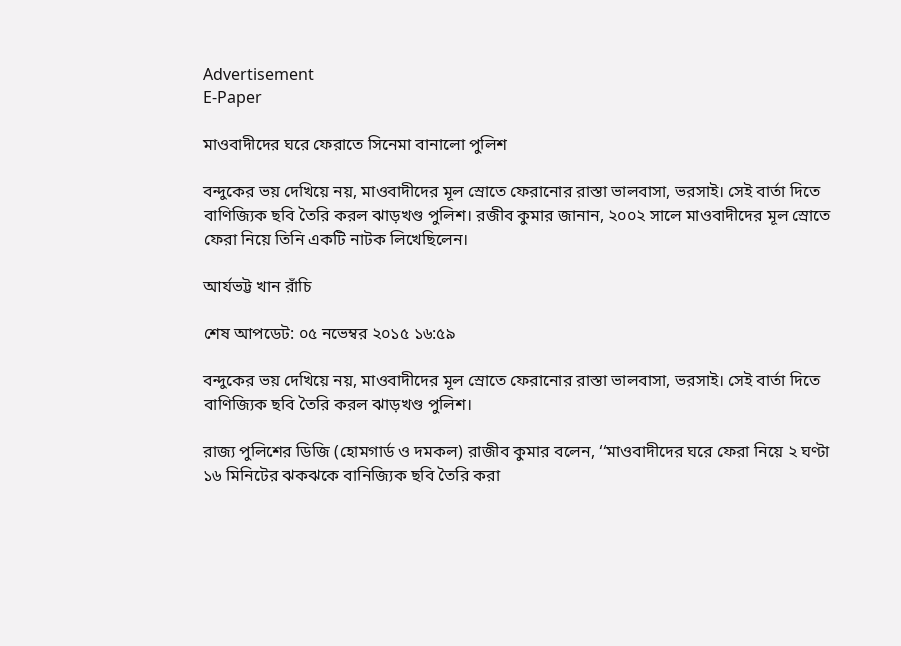Advertisement
E-Paper

মাওবাদীদের ঘরে ফেরাতে সিনেমা বানালো পুলিশ

বন্দুকের ভয় দেখিয়ে নয়, মাওবাদীদের মূল স্রোতে ফেরানোর রাস্তা ভালবাসা, ভরসাই। সেই বার্তা দিতে বাণিজ্যিক ছবি তৈরি করল ঝাড়খণ্ড পুলিশ। রজীব কুমার জানান, ২০০২ সালে মাওবাদীদের মূল স্রোতে ফেরা নিয়ে তিনি একটি নাটক লিখেছিলেন।

আর্যভট্ট খান রাঁচি

শেষ আপডেট: ০৫ নভেম্বর ২০১৫ ১৬:৫৯

বন্দুকের ভয় দেখিয়ে নয়, মাওবাদীদের মূল স্রোতে ফেরানোর রাস্তা ভালবাসা, ভরসাই। সেই বার্তা দিতে বাণিজ্যিক ছবি তৈরি করল ঝাড়খণ্ড পুলিশ।

রাজ্য পুলিশের ডিজি (হোমগার্ড ও দমকল) রাজীব কুমার বলেন, ‘‘মাওবাদীদের ঘরে ফেরা নিয়ে ২ ঘণ্টা ১৬ মিনিটের ঝকঝকে বানিজ্যিক ছবি তৈরি করা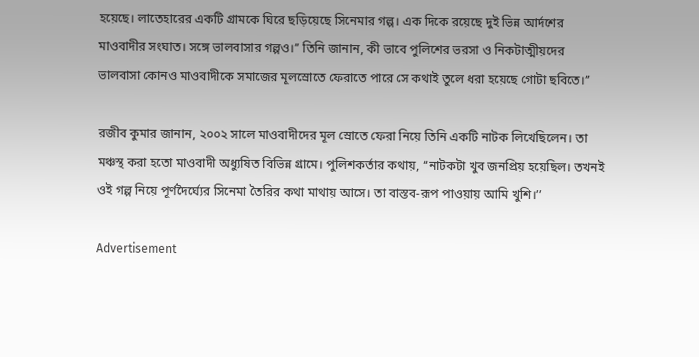হয়েছে। লাতেহারের একটি গ্রামকে ঘিরে ছড়িয়েছে সিনেমার গল্প। এক দিকে রয়েছে দুই ভিন্ন আর্দশের মাওবাদীর সংঘাত। সঙ্গে ভালবাসার গল্পও।’’ তিনি জানান, কী ভাবে পুলিশের ভরসা ও নিকটাত্মীয়দের ভালবাসা কোনও মাওবাদীকে সমাজের মূলস্রোতে ফেরাতে পারে সে কথাই তুলে ধরা হয়েছে গোটা ছবিতে।’’

রজীব কুমার জানান, ২০০২ সালে মাওবাদীদের মূল স্রোতে ফেরা নিয়ে তিনি একটি নাটক লিখেছিলেন। তা মঞ্চস্থ করা হতো মাওবাদী অধ্যুষিত বিভিন্ন গ্রামে। পুলিশকর্তার কথায়, ‘‘নাটকটা খুব জনপ্রিয় হয়েছিল। তখনই ওই গল্প নিয়ে পূর্ণদৈর্ঘ্যের সিনেমা তৈরির কথা মাথায় আসে। তা বাস্তব-রূপ পাওয়ায় আমি খুশি।’’

Advertisement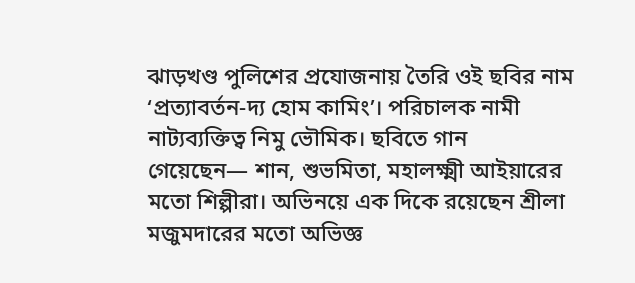ঝাড়খণ্ড পুলিশের প্রযোজনায় তৈরি ওই ছবির নাম ‘প্রত্যাবর্তন-দ্য হোম কামিং’। পরিচালক নামী নাট্যব্যক্তিত্ব নিমু ভৌমিক। ছবিতে গান গেয়েছেন— শান, শুভমিতা, মহালক্ষ্মী আইয়ারের মতো শিল্পীরা। অভিনয়ে এক দিকে রয়েছেন শ্রীলা মজুমদারের মতো অভিজ্ঞ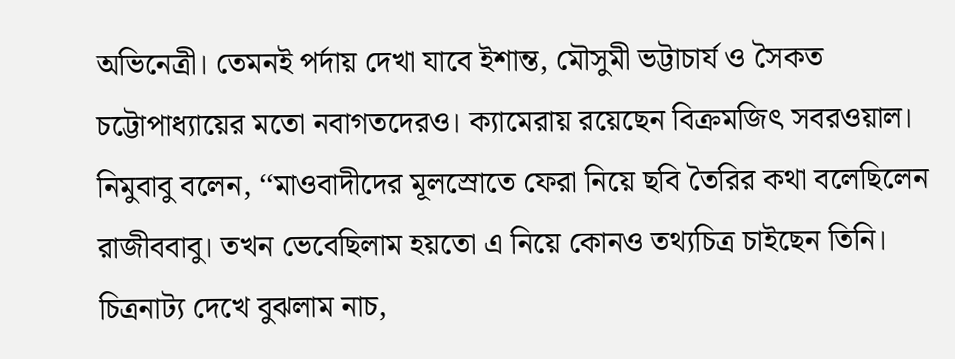অভিনেত্রী। তেমনই পর্দায় দেখা যাবে ইশান্ত, মৌসুমী ভট্টাচার্য ও সৈকত চট্টোপাধ্যায়ের মতো নবাগতদেরও। ক্যামেরায় রয়েছেন বিক্রমজিৎ সবরওয়াল। নিমুবাবু বলেন, ‘‘মাওবাদীদের মূলস্রোতে ফেরা নিয়ে ছবি তৈরির কথা বলেছিলেন রাজীববাবু। তখন ভেবেছিলাম হয়তো এ নিয়ে কোনও তথ্যচিত্র চাইছেন তিনি। চিত্রনাট্য দেখে বুঝলাম নাচ,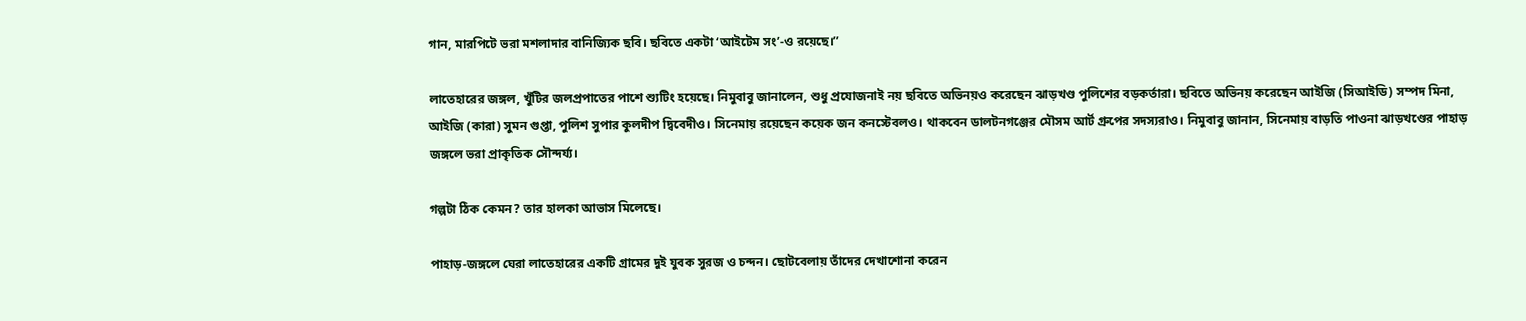গান, মারপিটে ভরা মশলাদার বানিজ্যিক ছবি। ছবিতে একটা ‘আইটেম সং’-ও রয়েছে।’’

লাতেহারের জঙ্গল, খুঁটির জলপ্রপাতের পাশে শ্যুটিং হয়েছে। নিমুবাবু জানালেন, শুধু প্রযোজনাই নয় ছবিতে অভিনয়ও করেছেন ঝাড়খণ্ড পুলিশের বড়কর্তারা। ছবিতে অভিনয় করেছেন আইজি (সিআইডি) সম্পদ মিনা, আইজি (কারা) সুমন গুপ্তা, পুলিশ সুপার কুলদীপ দ্বিবেদীও। সিনেমায় রয়েছেন কয়েক জন কনস্টেবলও। থাকবেন ডালটনগঞ্জের মৌসম আর্ট গ্রুপের সদস্যরাও। নিমুবাবু জানান, সিনেমায় বাড়তি পাওনা ঝাড়খণ্ডের পাহাড় জঙ্গলে ভরা প্রাকৃতিক সৌন্দর্য্য।

গল্পটা ঠিক কেমন? তার হালকা আভাস মিলেছে।

পাহাড়-জঙ্গলে ঘেরা লাতেহারের একটি গ্রামের দুই যুবক সুরজ ও চন্দন। ছোটবেলায় তাঁদের দেখাশোনা করেন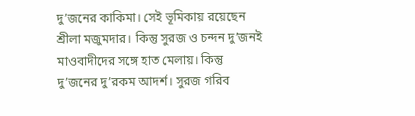দু’জনের কাকিমা। সেই ভূমিকায় রয়েছেন শ্রীলা মজুমদার। কিন্তু সুরজ ও চন্দন দু’জনই মাওবাদীদের সঙ্গে হাত মেলায়। কিন্তু দু’জনের দু’রকম আদর্শ। সুরজ গরিব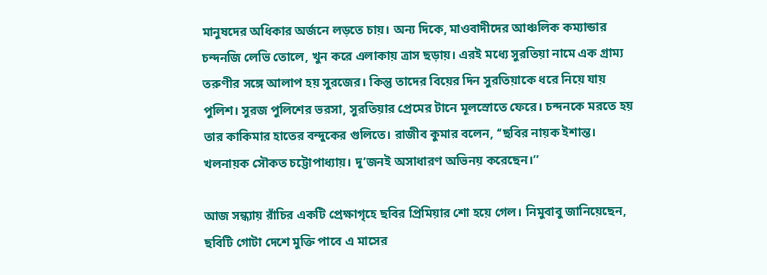মানুষদের অধিকার অর্জনে লড়তে চায়। অন্য দিকে, মাওবাদীদের আঞ্চলিক কম্যান্ডার চন্দনজি লেভি তোলে, খুন করে এলাকায় ত্রাস ছড়ায়। এরই মধ্যে সুরতিয়া নামে এক গ্রাম্য তরুণীর সঙ্গে আলাপ হয় সুরজের। কিন্তু তাদের বিয়ের দিন সুরতিয়াকে ধরে নিয়ে যায় পুলিশ। সুরজ পুলিশের ভরসা, সুরতিয়ার প্রেমের টানে মূলস্রোতে ফেরে। চন্দনকে মরতে হয় তার কাকিমার হাতের বন্দুকের গুলিতে। রাজীব কুমার বলেন, ‘‘ছবির নায়ক ইশান্ত। খলনায়ক সৌকত চট্টোপাধ্যায়। দু’জনই অসাধারণ অভিনয় করেছেন।’’

আজ সন্ধ্যায় রাঁচির একটি প্রেক্ষাগৃহে ছবির প্রিমিয়ার শো হয়ে গেল। নিমুবাবু জানিয়েছেন, ছবিটি গোটা দেশে মুক্তি পাবে এ মাসের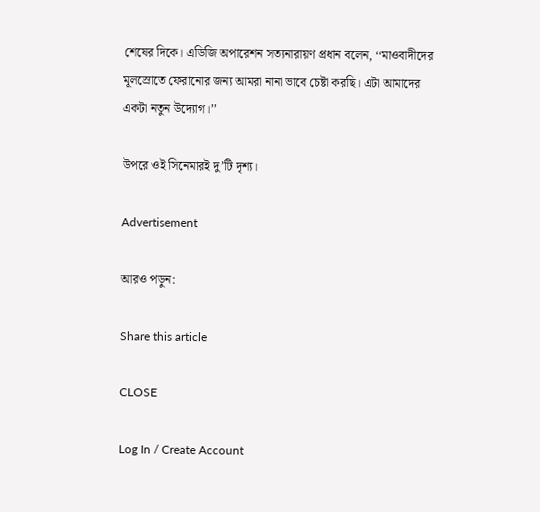শেষের দিকে। এডিজি অপারেশন সত্যনারায়ণ প্রধান বলেন, ‘‘মাওবাদীদের মূলস্রোতে ফেরানোর জন্য আমরা নানা ভাবে চেষ্টা করছি। এটা আমাদের একটা নতুন উদ্যোগ।’’

উপরে ওই সিনেমারই দু’টি দৃশ্য।

Advertisement

আরও পড়ুন:

Share this article

CLOSE

Log In / Create Account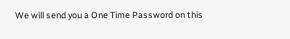We will send you a One Time Password on this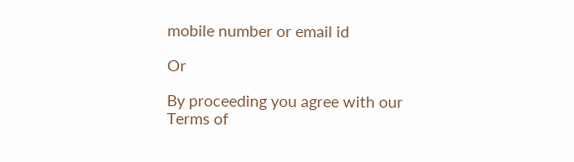mobile number or email id

Or

By proceeding you agree with our Terms of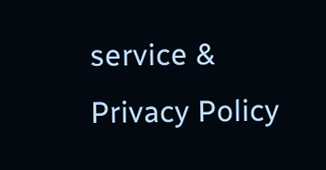service & Privacy Policy